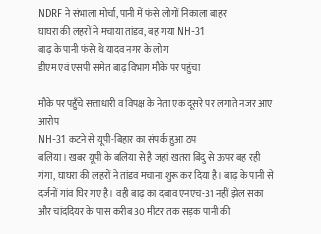NDRF ने संभाला मोर्चा, पानी में फंसे लोगों निकाला बाहर
घाघरा की लहरों ने मचाया तांडव, बह गया NH-31
बाढ़ के पानी फंसे थे यादव नगर के लोग
डीएम एवं एसपी समेत बाढ़ विभाग मौके पर पहुंचा

मौके पर पहुँचे सत्ताधारी व विपक्ष के नेता एक दूसरे पर लगाते नजर आए आरोप
NH-31 कटने से यूपी-बिहार का संपर्क हुआ ठप
बलिया। खबर यूपी के बलिया से है जहां खतरा बिंदु से ऊपर बह रही गंगा, घाघरा की लहरों ने तांडव मचाना शुरू कर दिया है। बाढ़ के पानी से दर्जनों गांव घिर गए है। वही बाढ़ का दबाव एनएच-31 नहीं झेल सका और चांददियर के पास करीब 30 मीटर तक सड़क पानी की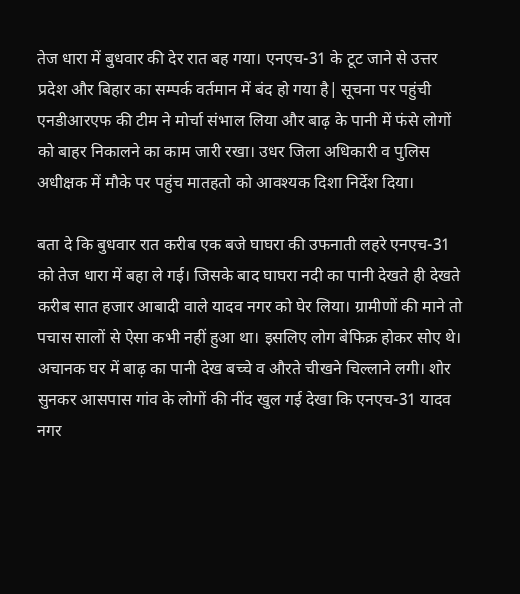तेज धारा में बुधवार की देर रात बह गया। एनएच-31 के टूट जाने से उत्तर प्रदेश और बिहार का सम्पर्क वर्तमान में बंद हो गया है| सूचना पर पहुंची एनडीआरएफ की टीम ने मोर्चा संभाल लिया और बाढ़ के पानी में फंसे लोगों को बाहर निकालने का काम जारी रखा। उधर जिला अधिकारी व पुलिस अधीक्षक में मौके पर पहुंच मातहतो को आवश्यक दिशा निर्देश दिया।

बता दे कि बुधवार रात करीब एक बजे घाघरा की उफनाती लहरे एनएच-31 को तेज धारा में बहा ले गई। जिसके बाद घाघरा नदी का पानी देखते ही देखते करीब सात हजार आबादी वाले यादव नगर को घेर लिया। ग्रामीणों की माने तो पचास सालों से ऐसा कभी नहीं हुआ था। इसलिए लोग बेफिक्र होकर सोए थे। अचानक घर में बाढ़ का पानी देख बच्चे व औरते चीखने चिल्लाने लगी। शोर सुनकर आसपास गांव के लोगों की नींद खुल गई देखा कि एनएच-31 यादव नगर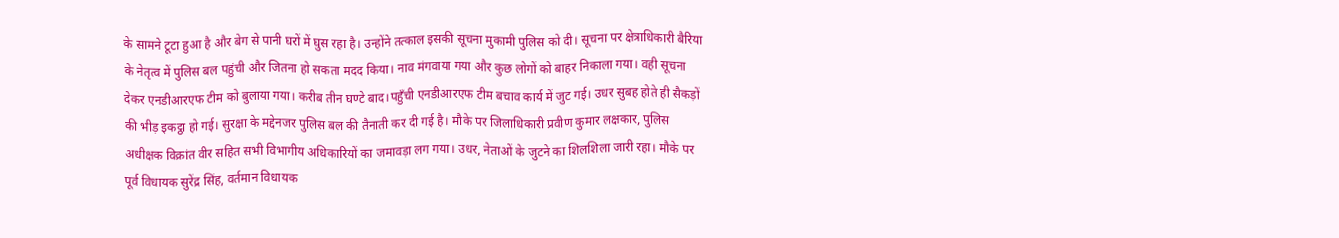के सामने टूटा हुआ है और बेग से पानी घरों में घुस रहा है। उन्होंने तत्काल इसकी सूचना मुकामी पुलिस को दी। सूचना पर क्षेत्राधिकारी बैरिया के नेतृत्व में पुलिस बल पहुंची और जितना हो सकता मदद किया। नाव मंगवाया गया और कुछ लोगों को बाहर निकाला गया। वही सूचना देकर एनडीआरएफ टीम को बुलाया गया। करीब तीन घण्टे बाद।पहुँची एनडीआरएफ टीम बचाव कार्य में जुट गई। उधर सुबह होते ही सैकड़ों की भीड़ इकट्ठा हो गई। सुरक्षा के मद्देनजर पुलिस बल की तैनाती कर दी गई है। मौके पर जिलाधिकारी प्रवीण कुमार लक्षकार, पुलिस अधीक्षक विक्रांत वीर सहित सभी विभागीय अधिकारियों का जमावड़ा लग गया। उधर, नेताओं के जुटने का शिलशिला जारी रहा। मौके पर पूर्व विधायक सुरेंद्र सिंह, वर्तमान विधायक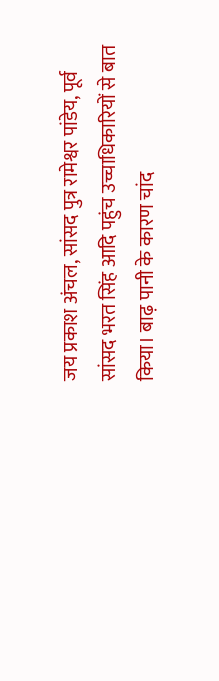जय प्रकाश अंचल, सांसद पुत्र रामेश्वर पांडेय, पूर्व सांसद भरत सिंह आदि पहुंच उच्चाधिकारियों से बात किया। बाढ़ पानी के कारण चांद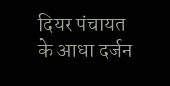दियर पंचायत के आधा दर्जन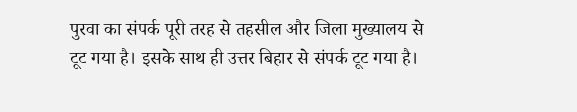पुरवा का संपर्क पूरी तरह से तहसील और जिला मुख्यालय से टूट गया है। इसके साथ ही उत्तर बिहार से संपर्क टूट गया है।